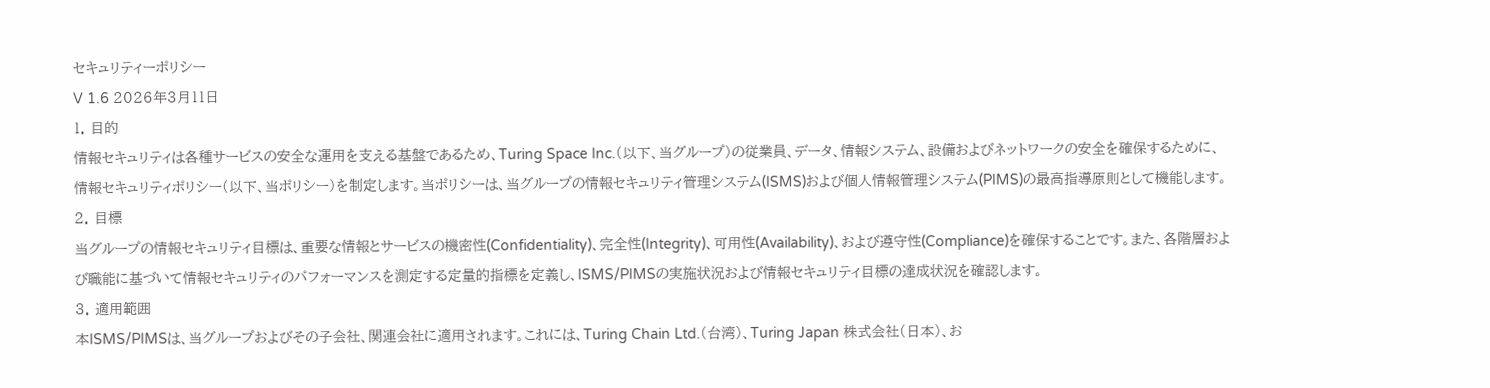セキュリティーポリシー
V 1.6 2026年3月11日
1. 目的
情報セキュリティは各種サービスの安全な運用を支える基盤であるため、Turing Space Inc.(以下、当グループ)の従業員、データ、情報システム、設備およびネットワークの安全を確保するために、情報セキュリティポリシー(以下、当ポリシー)を制定します。当ポリシーは、当グループの情報セキュリティ管理システム(ISMS)および個人情報管理システム(PIMS)の最高指導原則として機能します。
2. 目標
当グループの情報セキュリティ目標は、重要な情報とサービスの機密性(Confidentiality)、完全性(Integrity)、可用性(Availability)、および遵守性(Compliance)を確保することです。また、各階層および職能に基づいて情報セキュリティのパフォーマンスを測定する定量的指標を定義し、ISMS/PIMSの実施状況および情報セキュリティ目標の達成状況を確認します。
3. 適用範囲
本ISMS/PIMSは、当グループおよびその子会社、関連会社に適用されます。これには、Turing Chain Ltd.(台湾)、Turing Japan 株式会社(日本)、お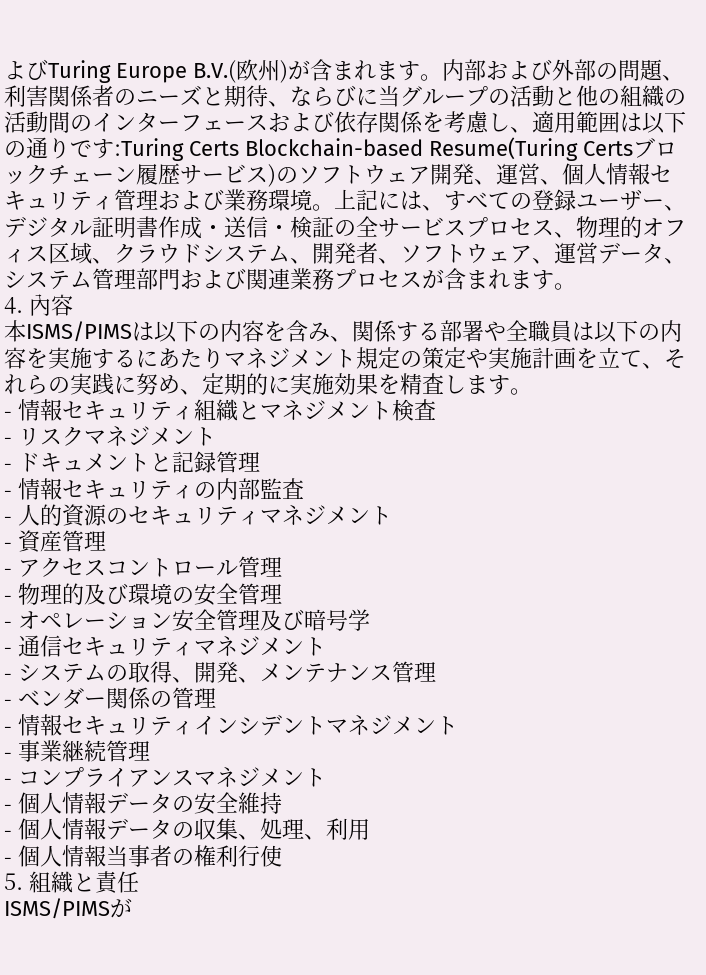よびTuring Europe B.V.(欧州)が含まれます。内部および外部の問題、利害関係者のニーズと期待、ならびに当グループの活動と他の組織の活動間のインターフェースおよび依存関係を考慮し、適用範囲は以下の通りです:Turing Certs Blockchain-based Resume(Turing Certsブロックチェーン履歴サービス)のソフトウェア開発、運営、個人情報セキュリティ管理および業務環境。上記には、すべての登録ユーザー、デジタル証明書作成・送信・検証の全サービスプロセス、物理的オフィス区域、クラウドシステム、開発者、ソフトウェア、運営データ、システム管理部門および関連業務プロセスが含まれます。
4. 內容
本ISMS/PIMSは以下の内容を含み、関係する部署や全職員は以下の内容を実施するにあたりマネジメント規定の策定や実施計画を立て、それらの実践に努め、定期的に実施効果を精査します。
- 情報セキュリティ組織とマネジメント検査
- リスクマネジメント
- ドキュメントと記録管理
- 情報セキュリティの内部監査
- 人的資源のセキュリティマネジメント
- 資産管理
- アクセスコントロール管理
- 物理的及び環境の安全管理
- オペレーション安全管理及び暗号学
- 通信セキュリティマネジメント
- システムの取得、開発、メンテナンス管理
- ベンダー関係の管理
- 情報セキュリティインシデントマネジメント
- 事業継続管理
- コンプライアンスマネジメント
- 個人情報データの安全維持
- 個人情報データの収集、処理、利用
- 個人情報当事者の権利行使
5. 組織と責任
ISMS/PIMSが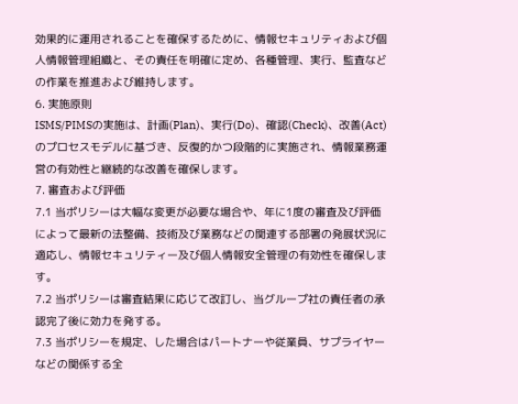効果的に運用されることを確保するために、情報セキュリティおよび個人情報管理組織と、その責任を明確に定め、各種管理、実行、監査などの作業を推進および維持します。
6. 実施原則
ISMS/PIMSの実施は、計画(Plan)、実行(Do)、確認(Check)、改善(Act)のプロセスモデルに基づき、反復的かつ段階的に実施され、情報業務運営の有効性と継続的な改善を確保します。
7. 審査および評価
7.1 当ポリシーは大幅な変更が必要な場合や、年に1度の審査及び評価によって最新の法整備、技術及び業務などの関連する部署の発展状況に適応し、情報セキュリティー及び個人情報安全管理の有効性を確保します。
7.2 当ポリシーは審査結果に応じて改訂し、当グループ社の責任者の承認完了後に効力を発する。
7.3 当ポリシーを規定、した場合はパートナーや従業員、サプライヤーなどの関係する全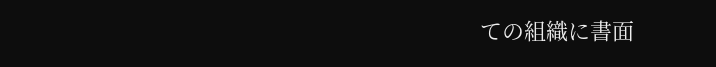ての組織に書面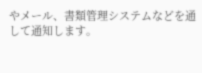やメール、書類管理システムなどを通して通知します。